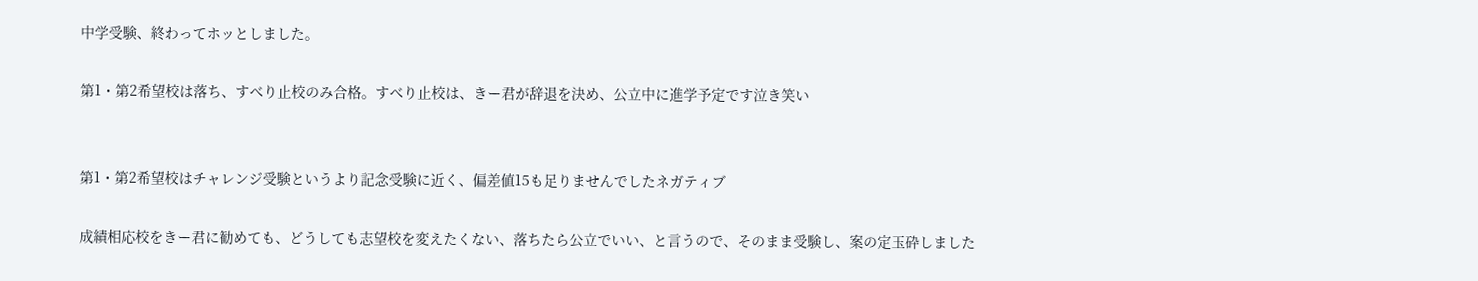中学受験、終わってホッとしました。

第1・第2希望校は落ち、すべり止校のみ合格。すべり止校は、きー君が辞退を決め、公立中に進学予定です泣き笑い


第1・第2希望校はチャレンジ受験というより記念受験に近く、偏差値15も足りませんでしたネガティブ

成績相応校をきー君に勧めても、どうしても志望校を変えたくない、落ちたら公立でいい、と言うので、そのまま受験し、案の定玉砕しました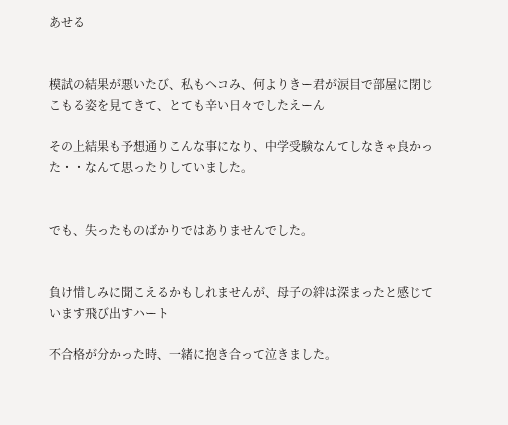あせる


模試の結果が悪いたび、私もヘコみ、何よりきー君が涙目で部屋に閉じこもる姿を見てきて、とても辛い日々でしたえーん

その上結果も予想通りこんな事になり、中学受験なんてしなきゃ良かった・・なんて思ったりしていました。


でも、失ったものばかりではありませんでした。


負け惜しみに聞こえるかもしれませんが、母子の絆は深まったと感じています飛び出すハート

不合格が分かった時、一緒に抱き合って泣きました。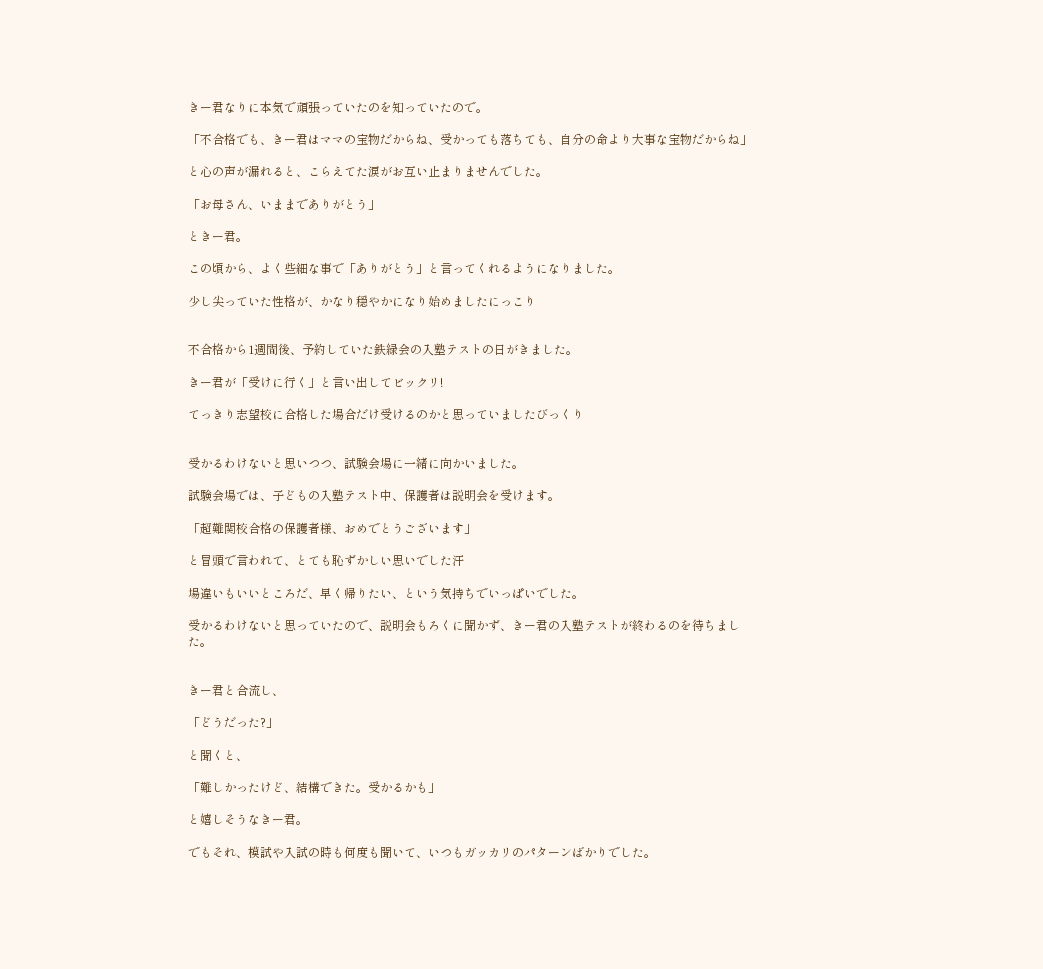きー君なりに本気で頑張っていたのを知っていたので。

「不合格でも、きー君はママの宝物だからね、受かっても落ちても、自分の命より大事な宝物だからね」

と心の声が漏れると、こらえてた涙がお互い止まりませんでした。

「お母さん、いままでありがとう」

ときー君。

この頃から、よく些細な事で「ありがとう」と言ってくれるようになりました。

少し尖っていた性格が、かなり穏やかになり始めましたにっこり


不合格から1週間後、予約していた鉄緑会の入塾テストの日がきました。

きー君が「受けに行く」と言い出してビックリ!

てっきり志望校に合格した場合だけ受けるのかと思っていましたびっくり


受かるわけないと思いつつ、試験会場に一緒に向かいました。

試験会場では、子どもの入塾テスト中、保護者は説明会を受けます。

「超難関校合格の保護者様、おめでとうございます」

と冒頭で言われて、とても恥ずかしい思いでした汗

場違いもいいところだ、早く帰りたい、という気持ちでいっぱいでした。

受かるわけないと思っていたので、説明会もろくに聞かず、きー君の入塾テストが終わるのを待ちました。


きー君と合流し、

「どうだった?」

と聞くと、

「難しかったけど、結構できた。受かるかも」

と嬉しそうなきー君。

でもそれ、模試や入試の時も何度も聞いて、いつもガッカリのパターンばかりでした。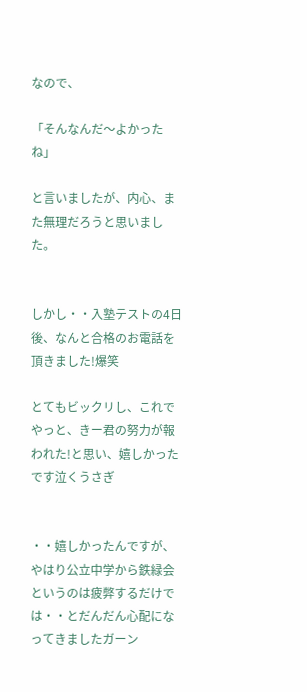なので、

「そんなんだ〜よかったね」

と言いましたが、内心、また無理だろうと思いました。


しかし・・入塾テストの4日後、なんと合格のお電話を頂きました!爆笑

とてもビックリし、これでやっと、きー君の努力が報われた!と思い、嬉しかったです泣くうさぎ


・・嬉しかったんですが、やはり公立中学から鉄緑会というのは疲弊するだけでは・・とだんだん心配になってきましたガーン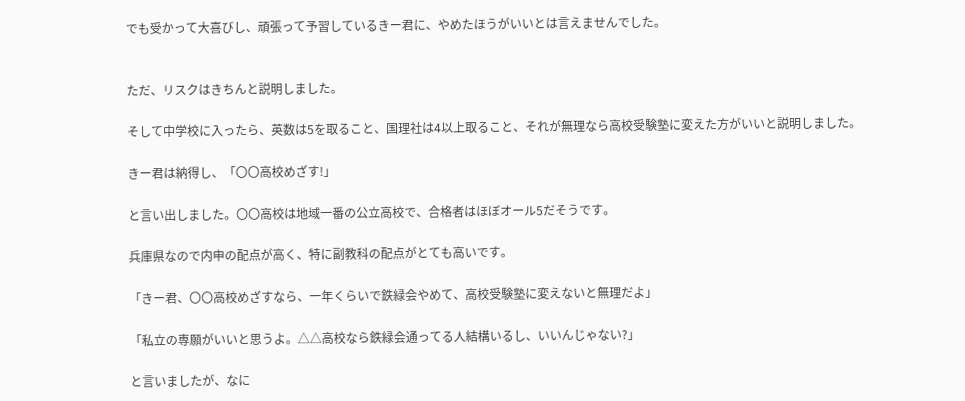でも受かって大喜びし、頑張って予習しているきー君に、やめたほうがいいとは言えませんでした。


ただ、リスクはきちんと説明しました。

そして中学校に入ったら、英数は5を取ること、国理社は4以上取ること、それが無理なら高校受験塾に変えた方がいいと説明しました。

きー君は納得し、「〇〇高校めざす!」

と言い出しました。〇〇高校は地域一番の公立高校で、合格者はほぼオール5だそうです。

兵庫県なので内申の配点が高く、特に副教科の配点がとても高いです。

「きー君、〇〇高校めざすなら、一年くらいで鉄緑会やめて、高校受験塾に変えないと無理だよ」

「私立の専願がいいと思うよ。△△高校なら鉄緑会通ってる人結構いるし、いいんじゃない?」

と言いましたが、なに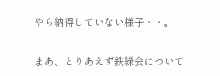やら納得していない様子・・。


まあ、とりあえず鉄緑会について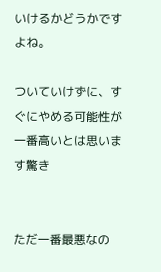いけるかどうかですよね。

ついていけずに、すぐにやめる可能性が一番高いとは思います驚き


ただ一番最悪なの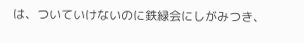は、ついていけないのに鉄緑会にしがみつき、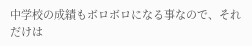中学校の成績もボロボロになる事なので、それだけは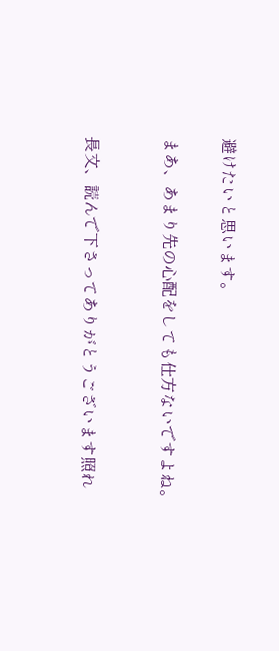避けたいと思います。


まあ、あまり先の心配をしても仕方ないですよね。



長文、読んで下さってありがとうございます照れ